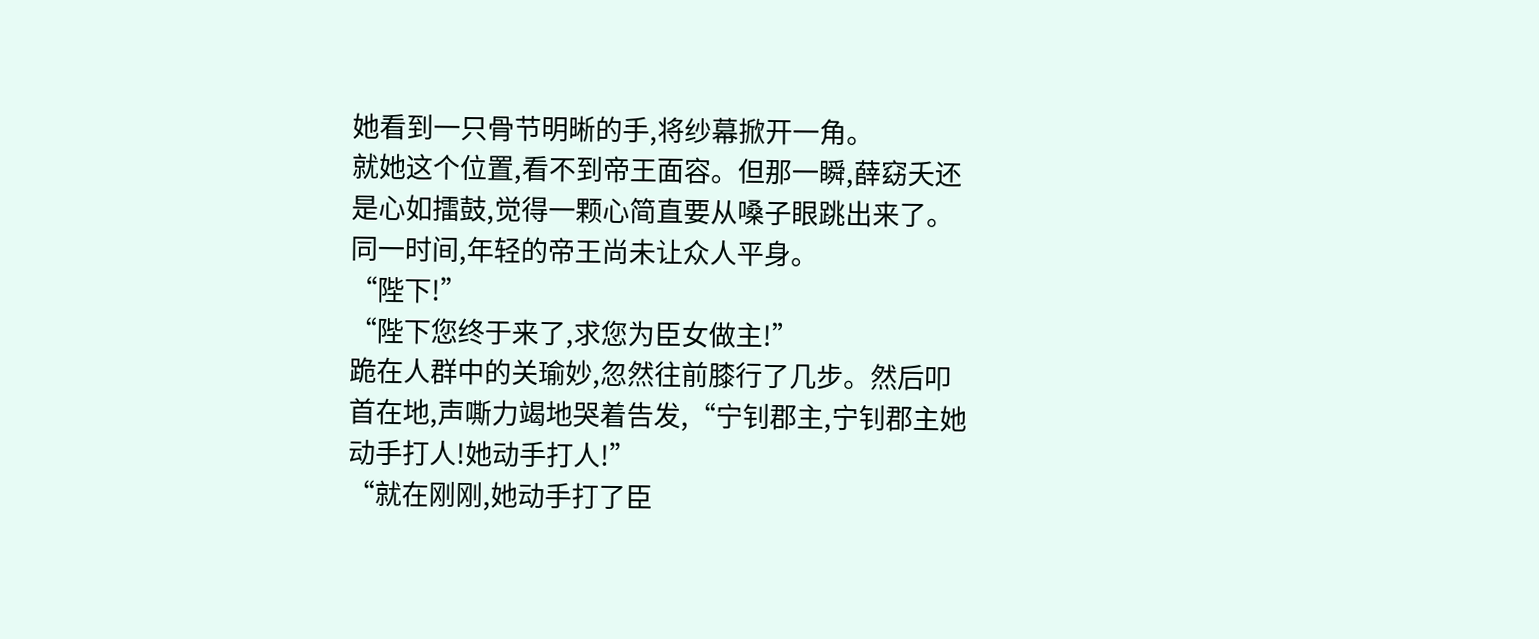她看到一只骨节明晰的手,将纱幕掀开一角。
就她这个位置,看不到帝王面容。但那一瞬,薛窈夭还是心如擂鼓,觉得一颗心简直要从嗓子眼跳出来了。
同一时间,年轻的帝王尚未让众人平身。
“陛下!”
“陛下您终于来了,求您为臣女做主!”
跪在人群中的关瑜妙,忽然往前膝行了几步。然后叩首在地,声嘶力竭地哭着告发,“宁钊郡主,宁钊郡主她动手打人!她动手打人!”
“就在刚刚,她动手打了臣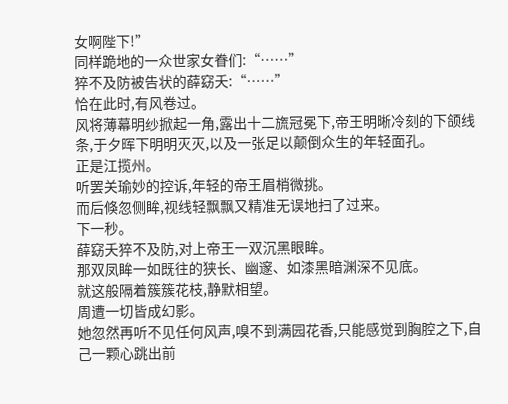女啊陛下!”
同样跪地的一众世家女眷们:“……”
猝不及防被告状的薛窈夭:“……”
恰在此时,有风卷过。
风将薄幕明纱掀起一角,露出十二旒冠冕下,帝王明晰冷刻的下颌线条,于夕晖下明明灭灭,以及一张足以颠倒众生的年轻面孔。
正是江揽州。
听罢关瑜妙的控诉,年轻的帝王眉梢微挑。
而后倏忽侧眸,视线轻飘飘又精准无误地扫了过来。
下一秒。
薛窈夭猝不及防,对上帝王一双沉黑眼眸。
那双凤眸一如既往的狭长、幽邃、如漆黑暗渊深不见底。
就这般隔着簇簇花枝,静默相望。
周遭一切皆成幻影。
她忽然再听不见任何风声,嗅不到满园花香,只能感觉到胸腔之下,自己一颗心跳出前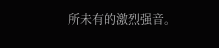所未有的激烈强音。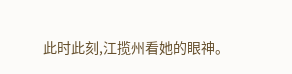此时此刻,江揽州看她的眼神。